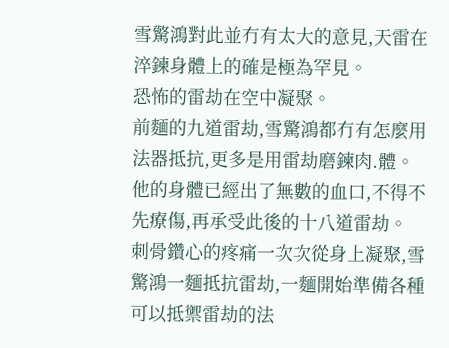雪驚鴻對此並冇有太大的意見,天雷在淬鍊身體上的確是極為罕見。
恐怖的雷劫在空中凝聚。
前麵的九道雷劫,雪驚鴻都冇有怎麼用法器抵抗,更多是用雷劫磨鍊肉.體。他的身體已經出了無數的血口,不得不先療傷,再承受此後的十八道雷劫。
刺骨鑽心的疼痛一次次從身上凝聚,雪驚鴻一麵抵抗雷劫,一麵開始準備各種可以抵禦雷劫的法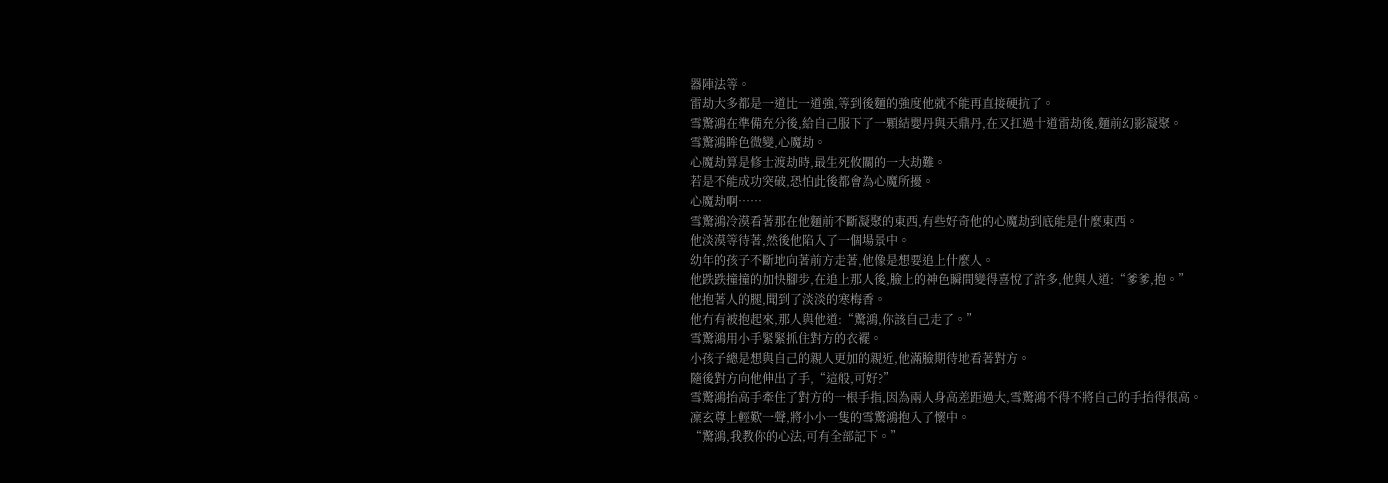器陣法等。
雷劫大多都是一道比一道強,等到後麵的強度他就不能再直接硬抗了。
雪驚鴻在準備充分後,給自己服下了一顆結嬰丹與天鼎丹,在又扛過十道雷劫後,麵前幻影凝聚。
雪驚鴻眸色微變,心魔劫。
心魔劫算是修士渡劫時,最生死攸關的一大劫難。
若是不能成功突破,恐怕此後都會為心魔所擾。
心魔劫啊……
雪驚鴻冷漠看著那在他麵前不斷凝聚的東西,有些好奇他的心魔劫到底能是什麼東西。
他淡漠等待著,然後他陷入了一個場景中。
幼年的孩子不斷地向著前方走著,他像是想要追上什麼人。
他跌跌撞撞的加快腳步,在追上那人後,臉上的神色瞬間變得喜悅了許多,他與人道:“爹爹,抱。”
他抱著人的腿,聞到了淡淡的寒梅香。
他冇有被抱起來,那人與他道:“驚鴻,你該自己走了。”
雪驚鴻用小手緊緊抓住對方的衣襬。
小孩子總是想與自己的親人更加的親近,他滿臉期待地看著對方。
隨後對方向他伸出了手,“這般,可好?”
雪驚鴻抬高手牽住了對方的一根手指,因為兩人身高差距過大,雪驚鴻不得不將自己的手抬得很高。
凜玄尊上輕歎一聲,將小小一隻的雪驚鴻抱入了懷中。
“驚鴻,我教你的心法,可有全部記下。”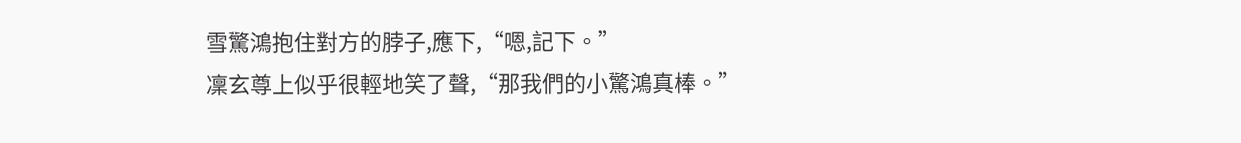雪驚鴻抱住對方的脖子,應下,“嗯,記下。”
凜玄尊上似乎很輕地笑了聲,“那我們的小驚鴻真棒。”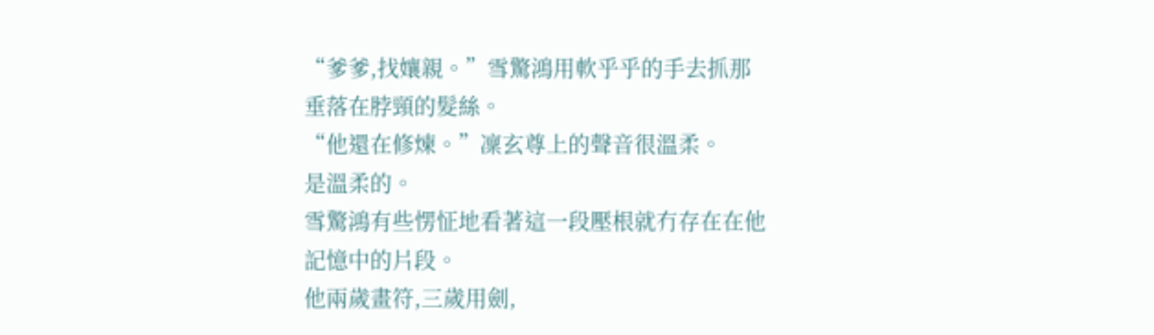“爹爹,找孃親。”雪驚鴻用軟乎乎的手去抓那垂落在脖頸的髮絲。
“他還在修煉。”凜玄尊上的聲音很溫柔。
是溫柔的。
雪驚鴻有些愣怔地看著這一段壓根就冇存在在他記憶中的片段。
他兩歲畫符,三歲用劍,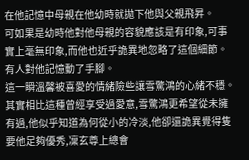在他記憶中母親在他幼時就拋下他與父親飛昇。
可如果是幼時他對他母親的容貌應該是有印象,可事實上毫無印象,而他也近乎詭異地忽略了這個細節。
有人對他記憶動了手腳。
這一瞬溫馨被喜愛的情緒險些讓雪驚鴻的心緒不穩。
其實相比這種曾經享受過愛意,雪驚鴻更希望從未擁有過,他似乎知道為何從小的冷淡,他卻還詭異覺得隻要他足夠優秀,凜玄尊上總會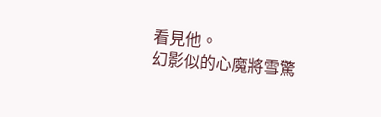看見他。
幻影似的心魔將雪驚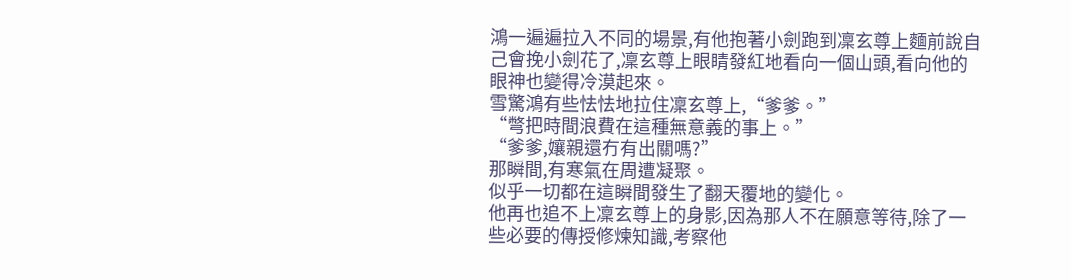鴻一遍遍拉入不同的場景,有他抱著小劍跑到凜玄尊上麵前說自己會挽小劍花了,凜玄尊上眼睛發紅地看向一個山頭,看向他的眼神也變得冷漠起來。
雪驚鴻有些怯怯地拉住凜玄尊上,“爹爹。”
“彆把時間浪費在這種無意義的事上。”
“爹爹,孃親還冇有出關嗎?”
那瞬間,有寒氣在周遭凝聚。
似乎一切都在這瞬間發生了翻天覆地的變化。
他再也追不上凜玄尊上的身影,因為那人不在願意等待,除了一些必要的傳授修煉知識,考察他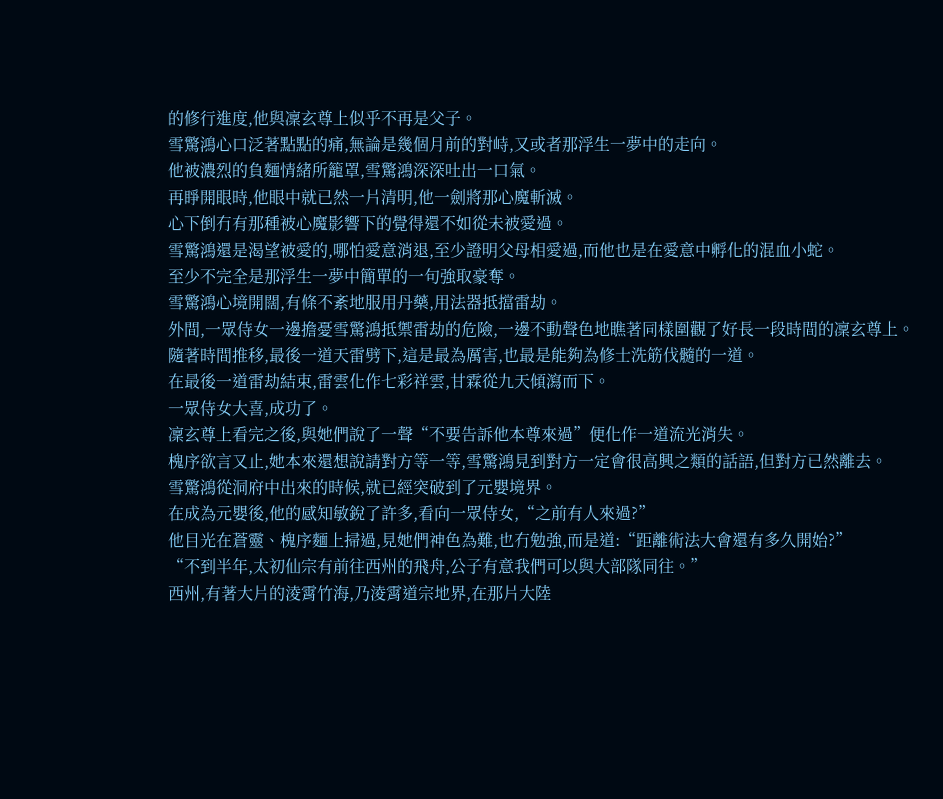的修行進度,他與凜玄尊上似乎不再是父子。
雪驚鴻心口泛著點點的痛,無論是幾個月前的對峙,又或者那浮生一夢中的走向。
他被濃烈的負麵情緒所籠罩,雪驚鴻深深吐出一口氣。
再睜開眼時,他眼中就已然一片清明,他一劍將那心魔斬滅。
心下倒冇有那種被心魔影響下的覺得還不如從未被愛過。
雪驚鴻還是渴望被愛的,哪怕愛意消退,至少證明父母相愛過,而他也是在愛意中孵化的混血小蛇。
至少不完全是那浮生一夢中簡單的一句強取豪奪。
雪驚鴻心境開闊,有條不紊地服用丹藥,用法器抵擋雷劫。
外間,一眾侍女一邊擔憂雪驚鴻抵禦雷劫的危險,一邊不動聲色地瞧著同樣圍觀了好長一段時間的凜玄尊上。
隨著時間推移,最後一道天雷劈下,這是最為厲害,也最是能夠為修士洗筋伐髓的一道。
在最後一道雷劫結束,雷雲化作七彩祥雲,甘霖從九天傾瀉而下。
一眾侍女大喜,成功了。
凜玄尊上看完之後,與她們說了一聲“不要告訴他本尊來過”便化作一道流光消失。
槐序欲言又止,她本來還想說請對方等一等,雪驚鴻見到對方一定會很高興之類的話語,但對方已然離去。
雪驚鴻從洞府中出來的時候,就已經突破到了元嬰境界。
在成為元嬰後,他的感知敏銳了許多,看向一眾侍女,“之前有人來過?”
他目光在蒼靈、槐序麵上掃過,見她們神色為難,也冇勉強,而是道:“距離術法大會還有多久開始?”
“不到半年,太初仙宗有前往西州的飛舟,公子有意我們可以與大部隊同往。”
西州,有著大片的淩霄竹海,乃淩霄道宗地界,在那片大陸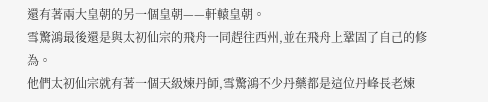還有著兩大皇朝的另一個皇朝——軒轅皇朝。
雪驚鴻最後還是與太初仙宗的飛舟一同趕往西州,並在飛舟上鞏固了自己的修為。
他們太初仙宗就有著一個天級煉丹師,雪驚鴻不少丹藥都是這位丹峰長老煉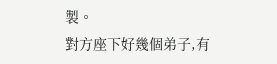製。
對方座下好幾個弟子,有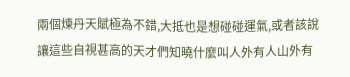兩個煉丹天賦極為不錯,大抵也是想碰碰運氣,或者該說讓這些自視甚高的天才們知曉什麼叫人外有人山外有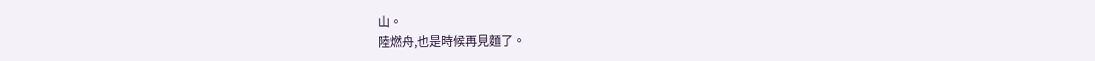山。
陸燃舟,也是時候再見麵了。